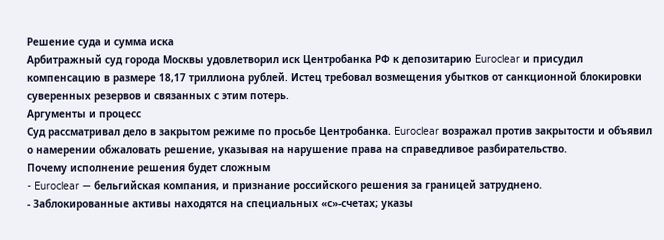Решение суда и сумма иска
Арбитражный суд города Москвы удовлетворил иск Центробанка РФ к депозитарию Euroclear и присудил компенсацию в размере 18,17 триллиона рублей. Истец требовал возмещения убытков от санкционной блокировки суверенных резервов и связанных с этим потерь.
Аргументы и процесс
Суд рассматривал дело в закрытом режиме по просьбе Центробанка. Euroclear возражал против закрытости и объявил о намерении обжаловать решение, указывая на нарушение права на справедливое разбирательство.
Почему исполнение решения будет сложным
- Euroclear — бельгийская компания, и признание российского решения за границей затруднено.
- Заблокированные активы находятся на специальных «с»‑счетах; указы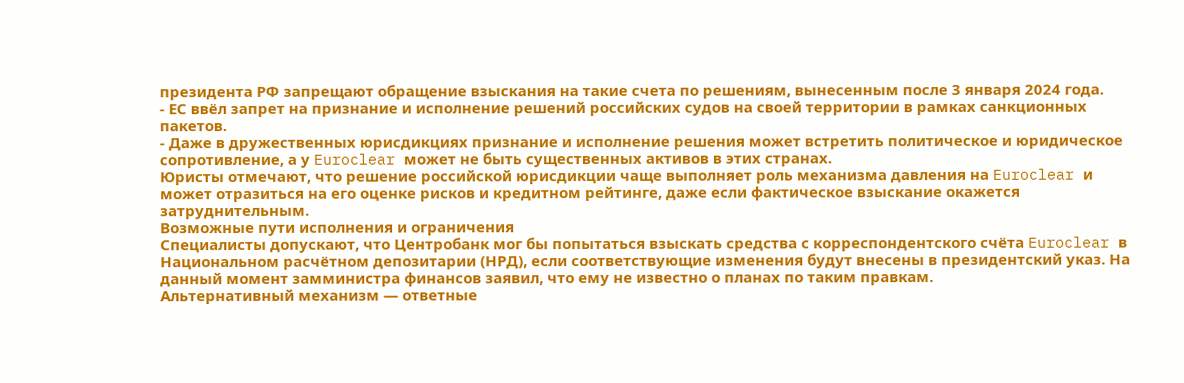президента РФ запрещают обращение взыскания на такие счета по решениям, вынесенным после 3 января 2024 года.
- ЕС ввёл запрет на признание и исполнение решений российских судов на своей территории в рамках санкционных пакетов.
- Даже в дружественных юрисдикциях признание и исполнение решения может встретить политическое и юридическое сопротивление, а у Euroclear может не быть существенных активов в этих странах.
Юристы отмечают, что решение российской юрисдикции чаще выполняет роль механизма давления на Euroclear и может отразиться на его оценке рисков и кредитном рейтинге, даже если фактическое взыскание окажется затруднительным.
Возможные пути исполнения и ограничения
Специалисты допускают, что Центробанк мог бы попытаться взыскать средства с корреспондентского счёта Euroclear в Национальном расчётном депозитарии (НРД), если соответствующие изменения будут внесены в президентский указ. На данный момент замминистра финансов заявил, что ему не известно о планах по таким правкам.
Альтернативный механизм — ответные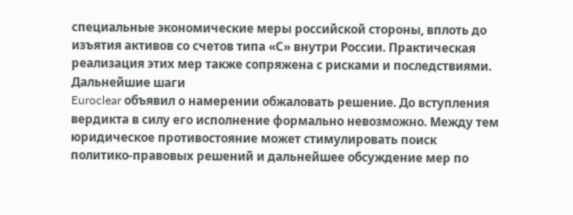специальные экономические меры российской стороны, вплоть до изъятия активов со счетов типа «С» внутри России. Практическая реализация этих мер также сопряжена с рисками и последствиями.
Дальнейшие шаги
Euroclear объявил о намерении обжаловать решение. До вступления вердикта в силу его исполнение формально невозможно. Между тем юридическое противостояние может стимулировать поиск политико‑правовых решений и дальнейшее обсуждение мер по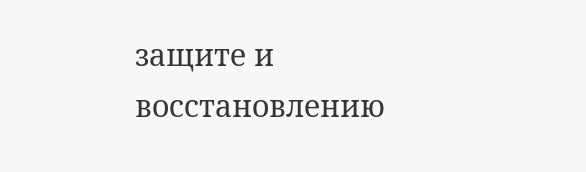защите и восстановлению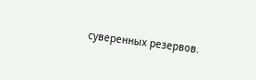суверенных резервов.